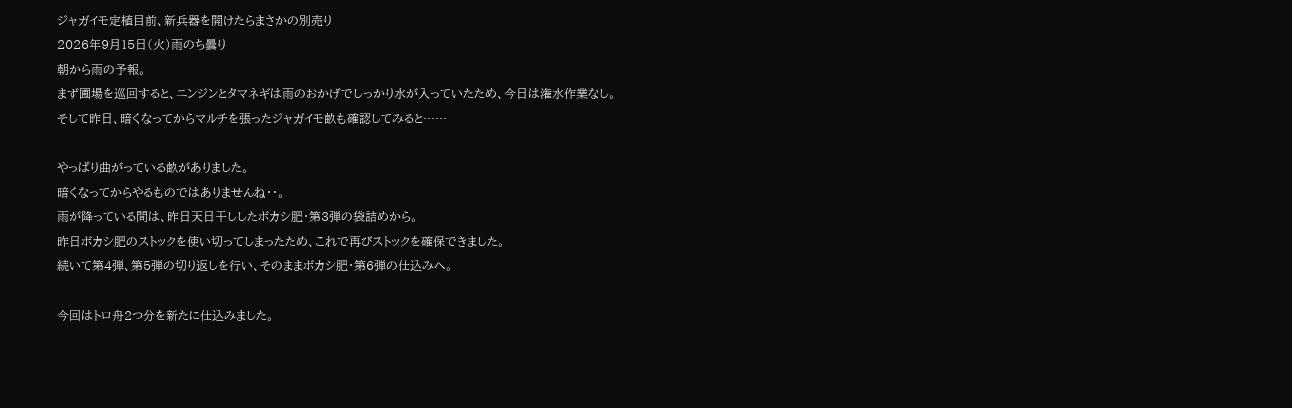ジャガイモ定植目前、新兵器を開けたらまさかの別売り
2026年9月15日(火)雨のち曇り
朝から雨の予報。
まず圃場を巡回すると、ニンジンとタマネギは雨のおかげでしっかり水が入っていたため、今日は潅水作業なし。
そして昨日、暗くなってからマルチを張ったジャガイモ畝も確認してみると……

やっぱり曲がっている畝がありました。
暗くなってからやるものではありませんね・・。
雨が降っている間は、昨日天日干ししたボカシ肥・第3弾の袋詰めから。
昨日ボカシ肥のストックを使い切ってしまったため、これで再びストックを確保できました。
続いて第4弾、第5弾の切り返しを行い、そのままボカシ肥・第6弾の仕込みへ。

今回はトロ舟2つ分を新たに仕込みました。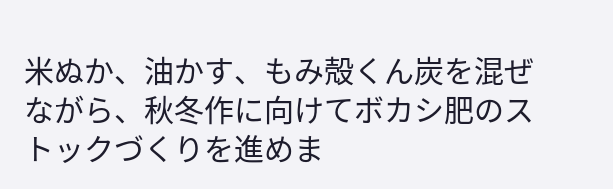米ぬか、油かす、もみ殻くん炭を混ぜながら、秋冬作に向けてボカシ肥のストックづくりを進めま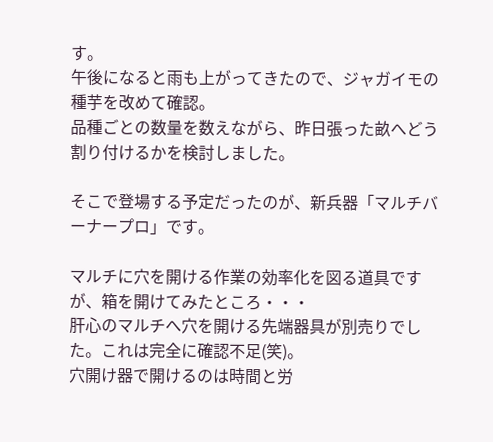す。
午後になると雨も上がってきたので、ジャガイモの種芋を改めて確認。
品種ごとの数量を数えながら、昨日張った畝へどう割り付けるかを検討しました。

そこで登場する予定だったのが、新兵器「マルチバーナープロ」です。

マルチに穴を開ける作業の効率化を図る道具ですが、箱を開けてみたところ・・・
肝心のマルチへ穴を開ける先端器具が別売りでした。これは完全に確認不足(笑)。
穴開け器で開けるのは時間と労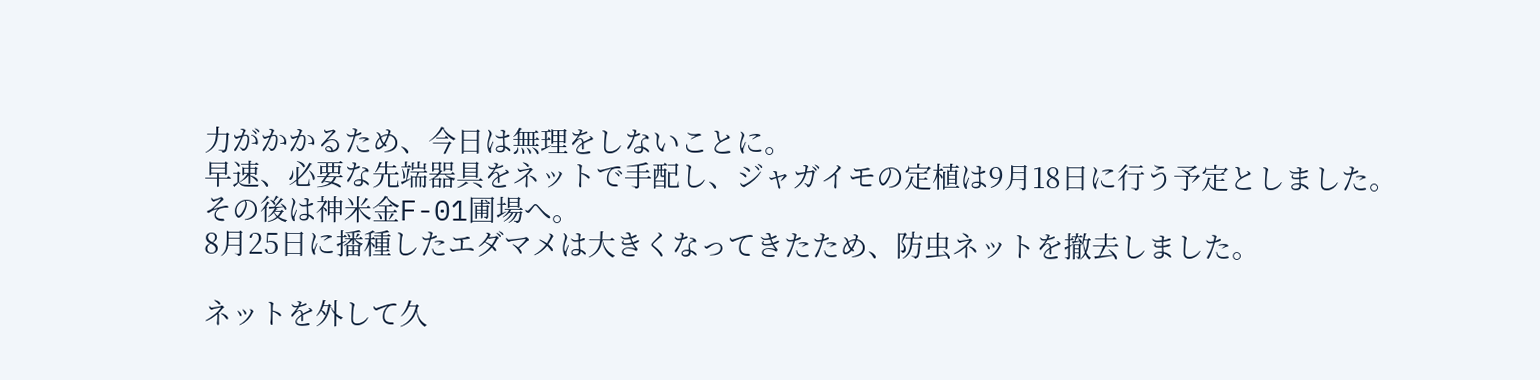力がかかるため、今日は無理をしないことに。
早速、必要な先端器具をネットで手配し、ジャガイモの定植は9月18日に行う予定としました。
その後は神米金F-01圃場へ。
8月25日に播種したエダマメは大きくなってきたため、防虫ネットを撤去しました。

ネットを外して久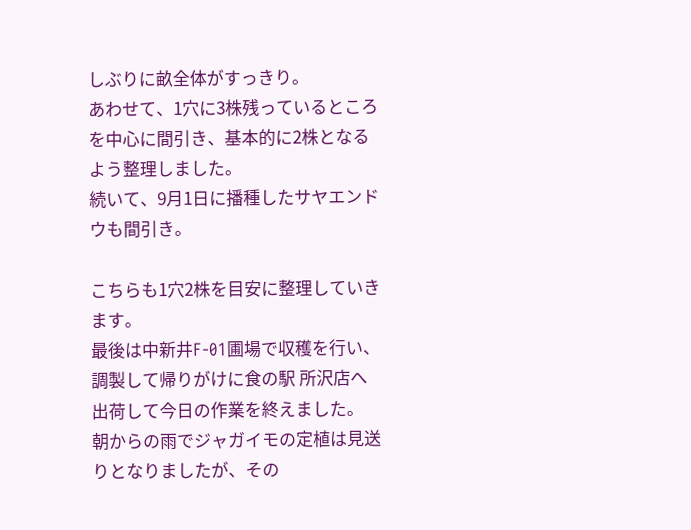しぶりに畝全体がすっきり。
あわせて、1穴に3株残っているところを中心に間引き、基本的に2株となるよう整理しました。
続いて、9月1日に播種したサヤエンドウも間引き。

こちらも1穴2株を目安に整理していきます。
最後は中新井F-01圃場で収穫を行い、調製して帰りがけに食の駅 所沢店へ出荷して今日の作業を終えました。
朝からの雨でジャガイモの定植は見送りとなりましたが、その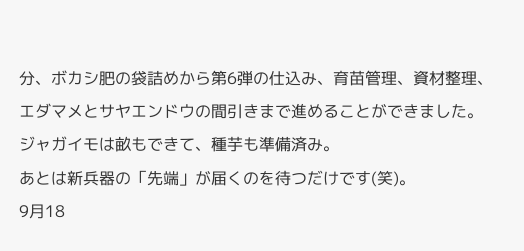分、ボカシ肥の袋詰めから第6弾の仕込み、育苗管理、資材整理、エダマメとサヤエンドウの間引きまで進めることができました。
ジャガイモは畝もできて、種芋も準備済み。
あとは新兵器の「先端」が届くのを待つだけです(笑)。
9月18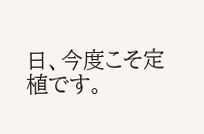日、今度こそ定植です。